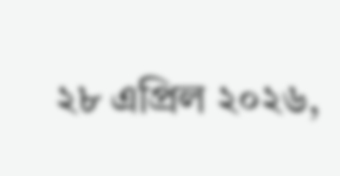২৮ এপ্রিল ২০২৬,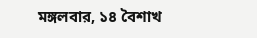মঙ্গলবার, ১৪ বৈশাখ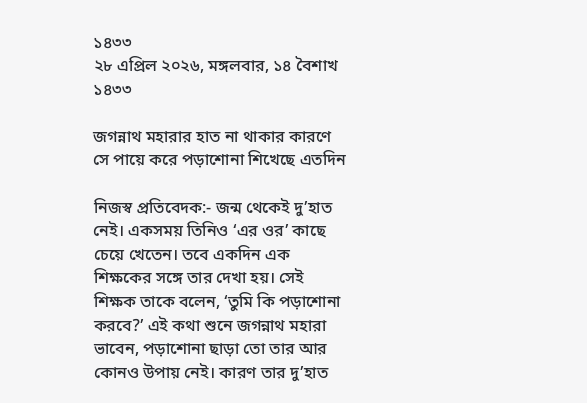১৪৩৩
২৮ এপ্রিল ২০২৬, মঙ্গলবার, ১৪ বৈশাখ ১৪৩৩

জগন্নাথ মহারার হাত না থাকার কারণে সে পায়ে করে পড়াশোনা শিখেছে এতদিন

নিজস্ব প্রতিবেদক:- জন্ম থেকেই দু’হাত নেই। একসময় তিনিও ‘এর ওর’ কাছে চেয়ে খেতেন। তবে একদিন এক শিক্ষকের সঙ্গে তার দেখা হয়। সেই শিক্ষক তাকে বলেন, ‘তুমি কি পড়াশোনা করবে?’ এই কথা শুনে জগন্নাথ মহারা ভাবেন, পড়াশোনা ছাড়া তো তার আর কোনও উপায় নেই। কারণ তার দু’হাত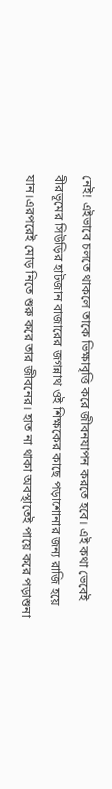নেই! এইভাবে চলতে থাকলে তাকে ভিক্ষাবৃত্তি করে জীবনযাপন করতে হবে। এই কথা ভেবেই বীরভূমের সিউড়ির হাটজান বাজারের জগন্নাথ ওই শিক্ষকের কাছে পড়াশোনার জন্য রাজি হয়ে যান।এরপরেই মোড় নিতে শুরু করে তার জীবনের। হাত না থাকা অবস্থাতেই পায়ে করে পড়াশুনা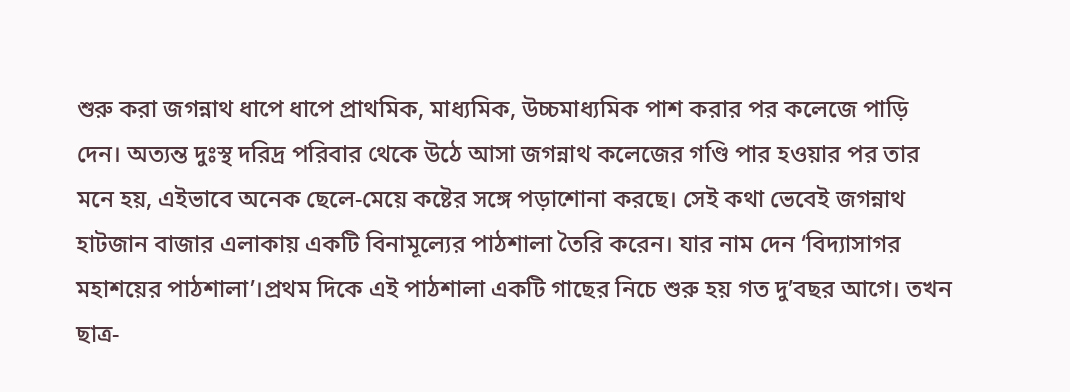শুরু করা জগন্নাথ ধাপে ধাপে প্রাথমিক, মাধ্যমিক, উচ্চমাধ্যমিক পাশ করার পর কলেজে পাড়ি দেন। অত্যন্ত দুঃস্থ দরিদ্র পরিবার থেকে উঠে আসা জগন্নাথ কলেজের গণ্ডি পার হওয়ার পর তার মনে হয়, এইভাবে অনেক ছেলে-মেয়ে কষ্টের সঙ্গে পড়াশোনা করছে। সেই কথা ভেবেই জগন্নাথ হাটজান বাজার এলাকায় একটি বিনামূল্যের পাঠশালা তৈরি করেন। যার নাম দেন ‘বিদ্যাসাগর মহাশয়ের পাঠশালা’।প্রথম দিকে এই পাঠশালা একটি গাছের নিচে শুরু হয় গত দু’বছর আগে। তখন ছাত্র-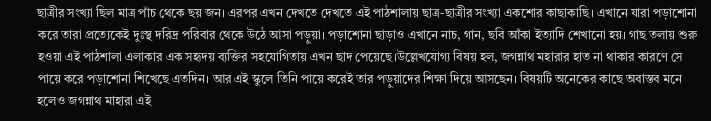ছাত্রীর সংখ্যা ছিল মাত্র পাঁচ থেকে ছয় জন। এরপর এখন দেখতে দেখতে এই পাঠশালায় ছাত্র-ছাত্রীর সংখ্যা একশোর কাছাকাছি। এখানে যারা পড়াশোনা করে তারা প্রত্যেকেই দুঃস্থ দরিদ্র পরিবার থেকে উঠে আসা পড়ুয়া। পড়াশোনা ছাড়াও এখানে নাচ, গান, ছবি আঁকা ইত্যাদি শেখানো হয়। গাছ তলায় শুরু হওয়া এই পাঠশালা এলাকার এক সহৃদয় ব্যক্তির সহযোগিতায় এখন ছাদ পেয়েছে।উল্লেখযোগ্য বিষয় হল, জগন্নাথ মহারার হাত না থাকার কারণে সে পায়ে করে পড়াশোনা শিখেছে এতদিন। আর এই স্কুলে তিনি পায়ে করেই তার পড়ুয়াদের শিক্ষা দিয়ে আসছেন। বিষয়টি অনেকের কাছে অবাস্তব মনে হলেও জগন্নাথ মাহারা এই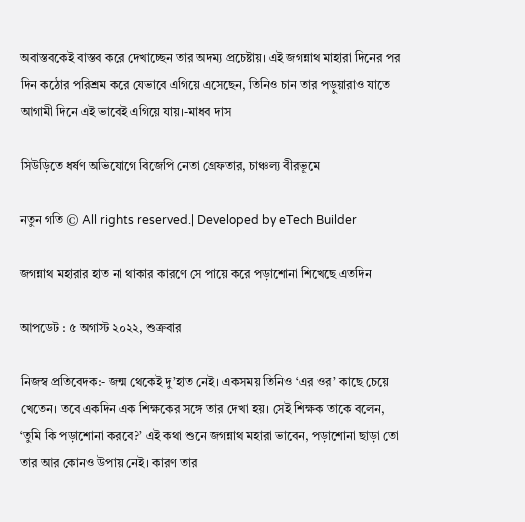অবাস্তবকেই বাস্তব করে দেখাচ্ছেন তার অদম্য প্রচেষ্টায়। এই জগন্নাথ মাহারা দিনের পর দিন কঠোর পরিশ্রম করে যেভাবে এগিয়ে এসেছেন, তিনিও চান তার পড়ুয়ারাও যাতে আগামী দিনে এই ভাবেই এগিয়ে যায়।-মাধব দাস

সিউড়িতে ধর্ষণ অভিযোগে বিজেপি নেতা গ্রেফতার, চাঞ্চল্য বীরভূমে

নতুন গতি © All rights reserved.| Developed by eTech Builder

জগন্নাথ মহারার হাত না থাকার কারণে সে পায়ে করে পড়াশোনা শিখেছে এতদিন

আপডেট : ৫ অগাস্ট ২০২২, শুক্রবার

নিজস্ব প্রতিবেদক:- জন্ম থেকেই দু’হাত নেই। একসময় তিনিও ‘এর ওর’ কাছে চেয়ে খেতেন। তবে একদিন এক শিক্ষকের সঙ্গে তার দেখা হয়। সেই শিক্ষক তাকে বলেন, ‘তুমি কি পড়াশোনা করবে?’ এই কথা শুনে জগন্নাথ মহারা ভাবেন, পড়াশোনা ছাড়া তো তার আর কোনও উপায় নেই। কারণ তার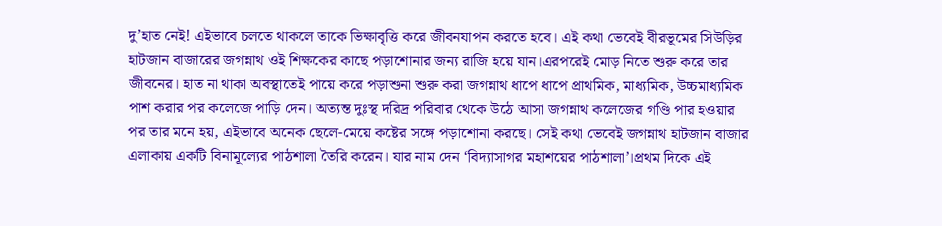দু’হাত নেই! এইভাবে চলতে থাকলে তাকে ভিক্ষাবৃত্তি করে জীবনযাপন করতে হবে। এই কথা ভেবেই বীরভূমের সিউড়ির হাটজান বাজারের জগন্নাথ ওই শিক্ষকের কাছে পড়াশোনার জন্য রাজি হয়ে যান।এরপরেই মোড় নিতে শুরু করে তার জীবনের। হাত না থাকা অবস্থাতেই পায়ে করে পড়াশুনা শুরু করা জগন্নাথ ধাপে ধাপে প্রাথমিক, মাধ্যমিক, উচ্চমাধ্যমিক পাশ করার পর কলেজে পাড়ি দেন। অত্যন্ত দুঃস্থ দরিদ্র পরিবার থেকে উঠে আসা জগন্নাথ কলেজের গণ্ডি পার হওয়ার পর তার মনে হয়, এইভাবে অনেক ছেলে-মেয়ে কষ্টের সঙ্গে পড়াশোনা করছে। সেই কথা ভেবেই জগন্নাথ হাটজান বাজার এলাকায় একটি বিনামূল্যের পাঠশালা তৈরি করেন। যার নাম দেন ‘বিদ্যাসাগর মহাশয়ের পাঠশালা’।প্রথম দিকে এই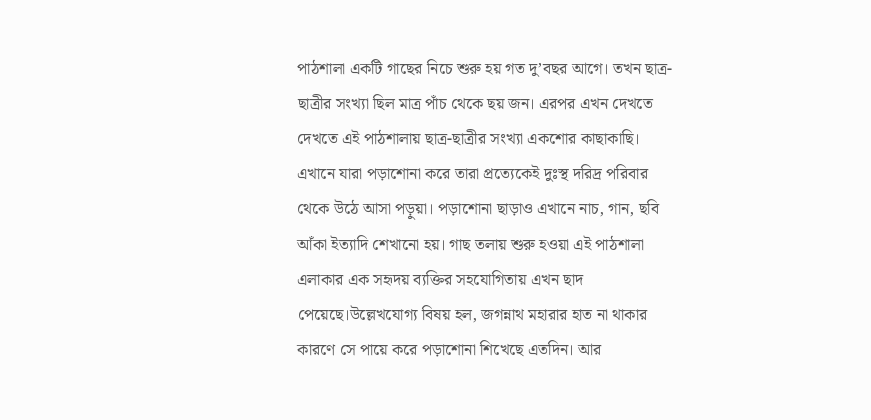পাঠশালা একটি গাছের নিচে শুরু হয় গত দু’বছর আগে। তখন ছাত্র-ছাত্রীর সংখ্যা ছিল মাত্র পাঁচ থেকে ছয় জন। এরপর এখন দেখতে দেখতে এই পাঠশালায় ছাত্র-ছাত্রীর সংখ্যা একশোর কাছাকাছি। এখানে যারা পড়াশোনা করে তারা প্রত্যেকেই দুঃস্থ দরিদ্র পরিবার থেকে উঠে আসা পড়ুয়া। পড়াশোনা ছাড়াও এখানে নাচ, গান, ছবি আঁকা ইত্যাদি শেখানো হয়। গাছ তলায় শুরু হওয়া এই পাঠশালা এলাকার এক সহৃদয় ব্যক্তির সহযোগিতায় এখন ছাদ পেয়েছে।উল্লেখযোগ্য বিষয় হল, জগন্নাথ মহারার হাত না থাকার কারণে সে পায়ে করে পড়াশোনা শিখেছে এতদিন। আর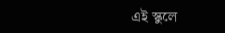এই স্কুলে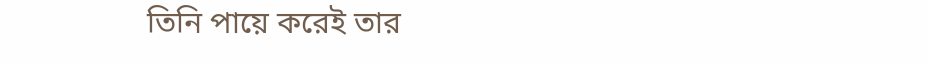তিনি পায়ে করেই তার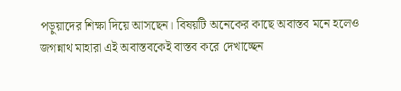পড়ুয়াদের শিক্ষা দিয়ে আসছেন। বিষয়টি অনেকের কাছে অবাস্তব মনে হলেও জগন্নাথ মাহারা এই অবাস্তবকেই বাস্তব করে দেখাচ্ছেন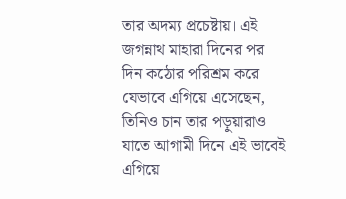তার অদম্য প্রচেষ্টায়। এই জগন্নাথ মাহারা দিনের পর দিন কঠোর পরিশ্রম করে যেভাবে এগিয়ে এসেছেন, তিনিও চান তার পড়ুয়ারাও যাতে আগামী দিনে এই ভাবেই এগিয়ে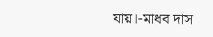যায়।-মাধব দাস